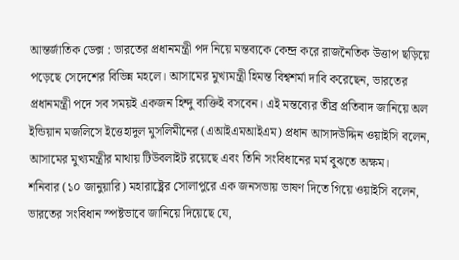আন্তর্জাতিক ডেক্স : ভারতের প্রধানমন্ত্রী পদ নিয়ে মন্তব্যকে কেন্দ্র করে রাজনৈতিক উত্তাপ ছড়িয়ে পড়েছে সেদেশের বিভিন্ন মহলে। আসামের মুখ্যমন্ত্রী হিমন্ত বিশ্বশর্মা দাবি করেছেন, ভারতের প্রধানমন্ত্রী পদে সব সময়ই একজন হিন্দু ব্যক্তিই বসবেন। এই মন্তব্যের তীব্র প্রতিবাদ জানিয়ে অল ইন্ডিয়ান মজলিসে ইত্তেহাদুল মুসলিমীনের (এআইএমআইএম) প্রধান আসাদউদ্দিন ওয়াইসি বলেন, আসামের মুখ্যমন্ত্রীর মাথায় টিউবলাইট রয়েছে এবং তিনি সংবিধানের মর্ম বুঝতে অক্ষম।
শনিবার (১০ জানুয়ারি) মহারাষ্ট্রের সোলাপুরে এক জনসভায় ভাষণ দিতে গিয়ে ওয়াইসি বলেন, ভারতের সংবিধান স্পষ্টভাবে জানিয়ে দিয়েছে যে,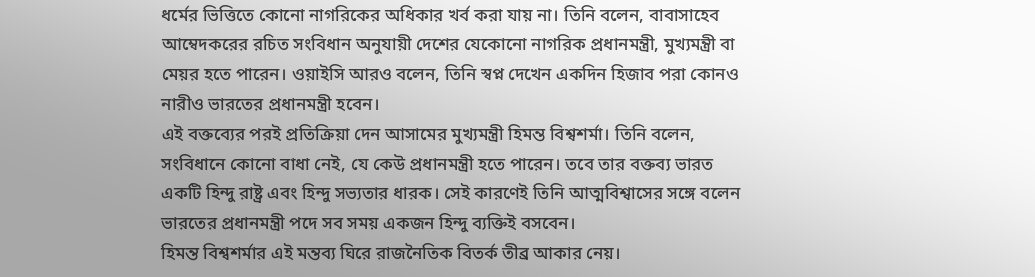ধর্মের ভিত্তিতে কোনো নাগরিকের অধিকার খর্ব করা যায় না। তিনি বলেন, বাবাসাহেব আম্বেদকরের রচিত সংবিধান অনুযায়ী দেশের যেকোনো নাগরিক প্রধানমন্ত্রী, মুখ্যমন্ত্রী বা মেয়র হতে পারেন। ওয়াইসি আরও বলেন, তিনি স্বপ্ন দেখেন একদিন হিজাব পরা কোনও নারীও ভারতের প্রধানমন্ত্রী হবেন।
এই বক্তব্যের পরই প্রতিক্রিয়া দেন আসামের মুখ্যমন্ত্রী হিমন্ত বিশ্বশর্মা। তিনি বলেন, সংবিধানে কোনো বাধা নেই, যে কেউ প্রধানমন্ত্রী হতে পারেন। তবে তার বক্তব্য ভারত একটি হিন্দু রাষ্ট্র এবং হিন্দু সভ্যতার ধারক। সেই কারণেই তিনি আত্মবিশ্বাসের সঙ্গে বলেন ভারতের প্রধানমন্ত্রী পদে সব সময় একজন হিন্দু ব্যক্তিই বসবেন।
হিমন্ত বিশ্বশর্মার এই মন্তব্য ঘিরে রাজনৈতিক বিতর্ক তীব্র আকার নেয়।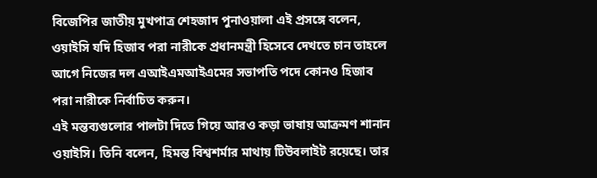বিজেপির জাতীয় মুখপাত্র শেহজাদ পুনাওয়ালা এই প্রসঙ্গে বলেন, ওয়াইসি যদি হিজাব পরা নারীকে প্রধানমন্ত্রী হিসেবে দেখতে চান তাহলে আগে নিজের দল এআইএমআইএমের সভাপতি পদে কোনও হিজাব পরা নারীকে নির্বাচিত করুন।
এই মন্তব্যগুলোর পালটা দিতে গিয়ে আরও কড়া ভাষায় আক্রমণ শানান ওয়াইসি। তিনি বলেন, হিমন্ত বিশ্বশর্মার মাথায় টিউবলাইট রয়েছে। তার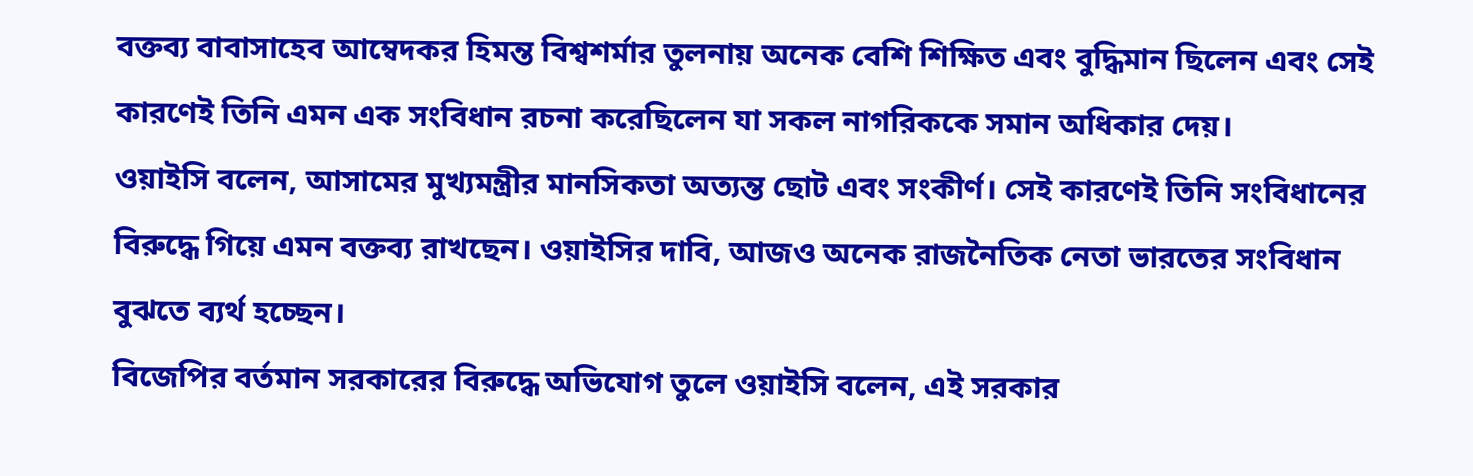বক্তব্য বাবাসাহেব আম্বেদকর হিমন্ত বিশ্বশর্মার তুলনায় অনেক বেশি শিক্ষিত এবং বুদ্ধিমান ছিলেন এবং সেই কারণেই তিনি এমন এক সংবিধান রচনা করেছিলেন যা সকল নাগরিককে সমান অধিকার দেয়।
ওয়াইসি বলেন, আসামের মুখ্যমন্ত্রীর মানসিকতা অত্যন্ত ছোট এবং সংকীর্ণ। সেই কারণেই তিনি সংবিধানের বিরুদ্ধে গিয়ে এমন বক্তব্য রাখছেন। ওয়াইসির দাবি, আজও অনেক রাজনৈতিক নেতা ভারতের সংবিধান বুঝতে ব্যর্থ হচ্ছেন।
বিজেপির বর্তমান সরকারের বিরুদ্ধে অভিযোগ তুলে ওয়াইসি বলেন, এই সরকার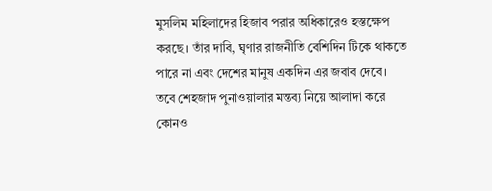মুসলিম মহিলাদের হিজাব পরার অধিকারেও হস্তক্ষেপ করছে। তাঁর দাবি, ঘৃণার রাজনীতি বেশিদিন টিকে থাকতে পারে না এবং দেশের মানুষ একদিন এর জবাব দেবে।
তবে শেহজাদ পুনাওয়ালার মন্তব্য নিয়ে আলাদা করে কোনও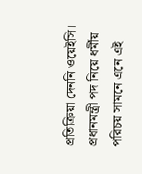প্রতিক্রিয়া দেননি ওয়েইসি। প্রধানমন্ত্রী পদ নিয়ে ধর্মীয় পরিচয় সামনে এনে এই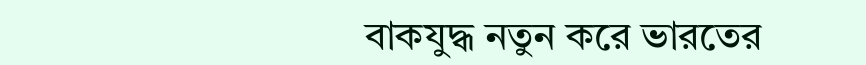বাকযুদ্ধ নতুন করে ভারতের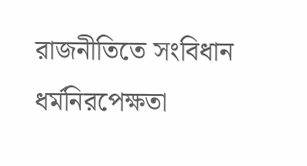রাজনীতিতে সংবিধান ধর্মনিরপেক্ষতা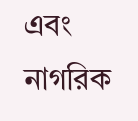এবং নাগরিক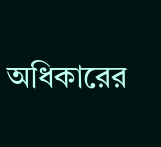অধিকারের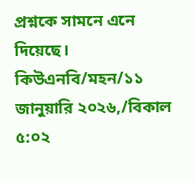প্রশ্নকে সামনে এনে দিয়েছে।
কিউএনবি/মহন/১১ জানুয়ারি ২০২৬,/বিকাল ৫:০২